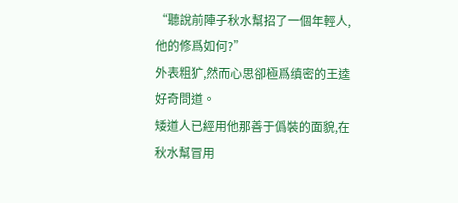“聽說前陣子秋水幫招了一個年輕人,他的修爲如何?”
外表粗犷,然而心思卻極爲缜密的王逵好奇問道。
矮道人已經用他那善于僞裝的面貌,在秋水幫冒用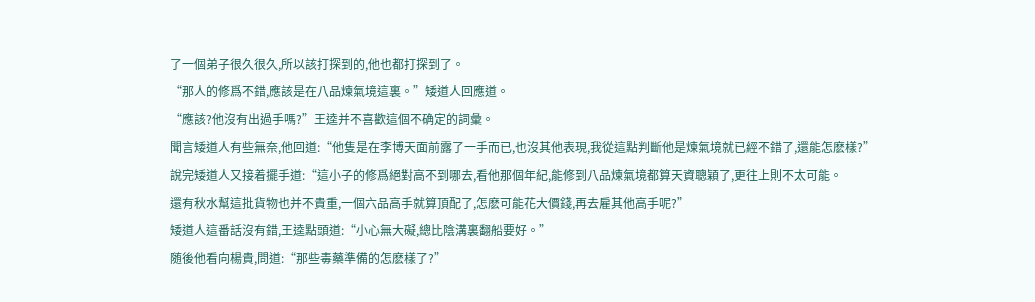了一個弟子很久很久,所以該打探到的,他也都打探到了。
“那人的修爲不錯,應該是在八品煉氣境這裏。”矮道人回應道。
“應該?他沒有出過手嗎?”王逵并不喜歡這個不确定的詞彙。
聞言矮道人有些無奈,他回道:“他隻是在李博天面前露了一手而已,也沒其他表現,我從這點判斷他是煉氣境就已經不錯了,還能怎麽樣?”
說完矮道人又接着擺手道:“這小子的修爲絕對高不到哪去,看他那個年紀,能修到八品煉氣境都算天資聰穎了,更往上則不太可能。
還有秋水幫這批貨物也并不貴重,一個六品高手就算頂配了,怎麽可能花大價錢,再去雇其他高手呢?”
矮道人這番話沒有錯,王逵點頭道:“小心無大礙,總比陰溝裏翻船要好。”
随後他看向楊貴,問道:“那些毒藥準備的怎麽樣了?”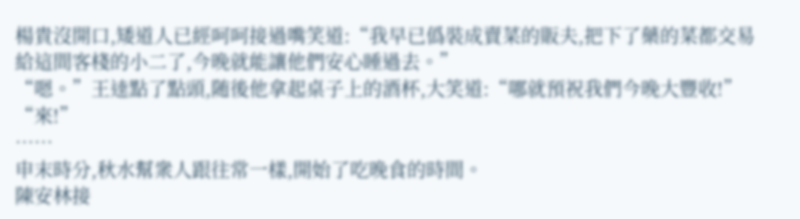楊貴沒開口,矮道人已經呵呵接過嘴笑道:“我早已僞裝成賣菜的販夫,把下了藥的菜都交易給這間客棧的小二了,今晚就能讓他們安心睡過去。”
“嗯。”王逵點了點頭,随後他拿起桌子上的酒杯,大笑道:“哪就預祝我們今晚大豐收!”
“來!”
……
申末時分,秋水幫衆人跟往常一樣,開始了吃晚食的時間。
陳安林接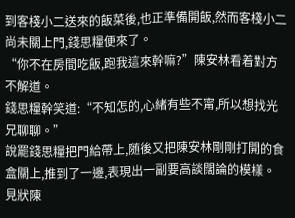到客棧小二送來的飯菜後,也正準備開飯,然而客棧小二尚未關上門,錢思糧便來了。
“你不在房間吃飯,跑我這來幹嘛?”陳安林看着對方不解道。
錢思糧幹笑道:“不知怎的,心緒有些不甯,所以想找光兄聊聊。”
說罷錢思糧把門給帶上,随後又把陳安林剛剛打開的食盒關上,推到了一邊,表現出一副要高談闊論的模樣。
見狀陳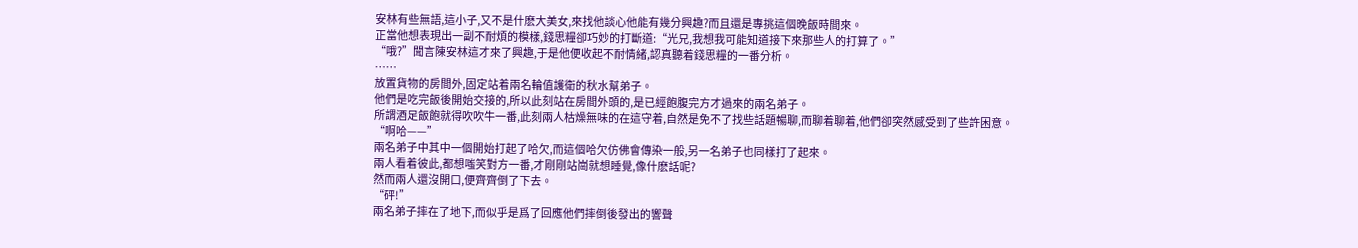安林有些無語,這小子,又不是什麽大美女,來找他談心他能有幾分興趣?而且還是專挑這個晚飯時間來。
正當他想表現出一副不耐煩的模樣,錢思糧卻巧妙的打斷道:“光兄,我想我可能知道接下來那些人的打算了。”
“哦?”聞言陳安林這才來了興趣,于是他便收起不耐情緒,認真聽着錢思糧的一番分析。
……
放置貨物的房間外,固定站着兩名輪值護衛的秋水幫弟子。
他們是吃完飯後開始交接的,所以此刻站在房間外頭的,是已經飽腹完方才過來的兩名弟子。
所謂酒足飯飽就得吹吹牛一番,此刻兩人枯燥無味的在這守着,自然是免不了找些話題暢聊,而聊着聊着,他們卻突然感受到了些許困意。
“啊哈——”
兩名弟子中其中一個開始打起了哈欠,而這個哈欠仿佛會傳染一般,另一名弟子也同樣打了起來。
兩人看着彼此,都想嗤笑對方一番,才剛剛站崗就想睡覺,像什麽話呢?
然而兩人還沒開口,便齊齊倒了下去。
“砰!”
兩名弟子摔在了地下,而似乎是爲了回應他們摔倒後發出的響聲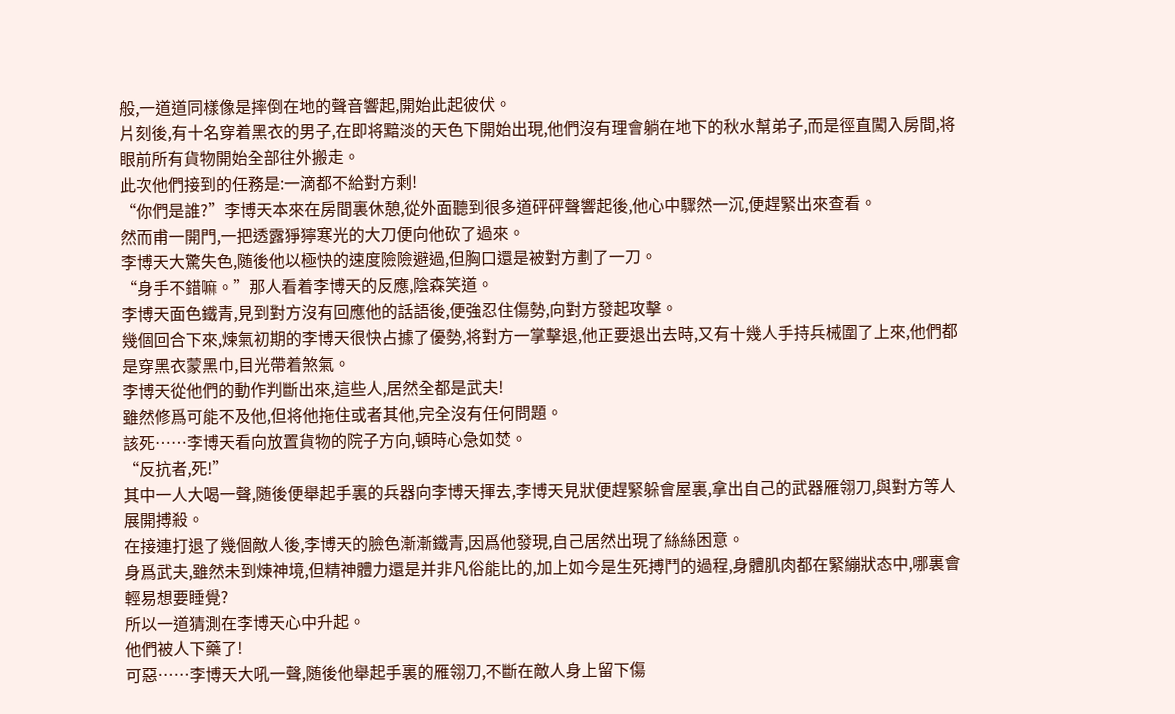般,一道道同樣像是摔倒在地的聲音響起,開始此起彼伏。
片刻後,有十名穿着黑衣的男子,在即将黯淡的天色下開始出現,他們沒有理會躺在地下的秋水幫弟子,而是徑直闖入房間,将眼前所有貨物開始全部往外搬走。
此次他們接到的任務是:一滴都不給對方剩!
“你們是誰?”李博天本來在房間裏休憩,從外面聽到很多道砰砰聲響起後,他心中驟然一沉,便趕緊出來查看。
然而甫一開門,一把透露猙獰寒光的大刀便向他砍了過來。
李博天大驚失色,随後他以極快的速度險險避過,但胸口還是被對方劃了一刀。
“身手不錯嘛。”那人看着李博天的反應,陰森笑道。
李博天面色鐵青,見到對方沒有回應他的話語後,便強忍住傷勢,向對方發起攻擊。
幾個回合下來,煉氣初期的李博天很快占據了優勢,将對方一掌擊退,他正要退出去時,又有十幾人手持兵械圍了上來,他們都是穿黑衣蒙黑巾,目光帶着煞氣。
李博天從他們的動作判斷出來,這些人,居然全都是武夫!
雖然修爲可能不及他,但将他拖住或者其他,完全沒有任何問題。
該死……李博天看向放置貨物的院子方向,頓時心急如焚。
“反抗者,死!”
其中一人大喝一聲,随後便舉起手裏的兵器向李博天揮去,李博天見狀便趕緊躲會屋裏,拿出自己的武器雁翎刀,與對方等人展開搏殺。
在接連打退了幾個敵人後,李博天的臉色漸漸鐵青,因爲他發現,自己居然出現了絲絲困意。
身爲武夫,雖然未到煉神境,但精神體力還是并非凡俗能比的,加上如今是生死搏鬥的過程,身體肌肉都在緊繃狀态中,哪裏會輕易想要睡覺?
所以一道猜測在李博天心中升起。
他們被人下藥了!
可惡……李博天大吼一聲,随後他舉起手裏的雁翎刀,不斷在敵人身上留下傷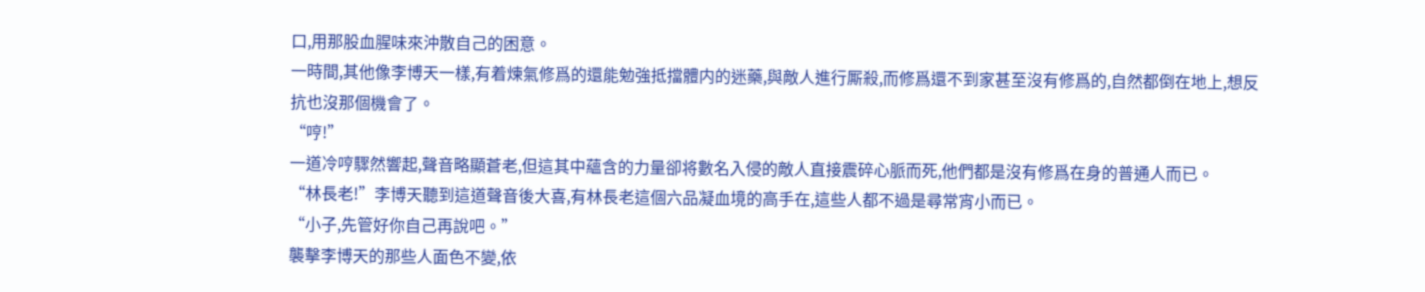口,用那股血腥味來沖散自己的困意。
一時間,其他像李博天一樣,有着煉氣修爲的還能勉強抵擋體内的迷藥,與敵人進行厮殺,而修爲還不到家甚至沒有修爲的,自然都倒在地上,想反抗也沒那個機會了。
“哼!”
一道冷哼驟然響起,聲音略顯蒼老,但這其中蘊含的力量卻将數名入侵的敵人直接震碎心脈而死,他們都是沒有修爲在身的普通人而已。
“林長老!”李博天聽到這道聲音後大喜,有林長老這個六品凝血境的高手在,這些人都不過是尋常宵小而已。
“小子,先管好你自己再說吧。”
襲擊李博天的那些人面色不變,依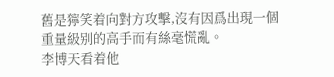舊是獰笑着向對方攻擊,沒有因爲出現一個重量級别的高手而有絲毫慌亂。
李博天看着他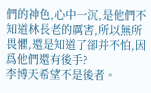們的神色,心中一沉,是他們不知道林長老的厲害,所以無所畏懼,還是知道了卻并不怕,因爲他們還有後手?
李博天希望不是後者。